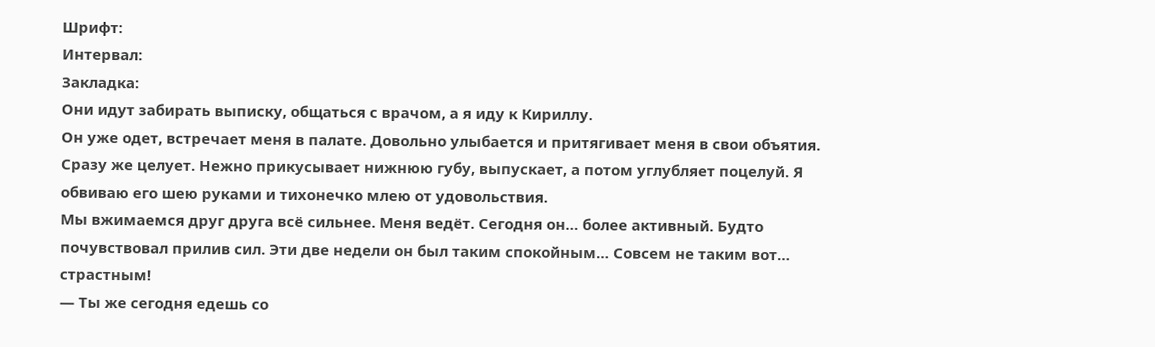Шрифт:
Интервал:
Закладка:
Они идут забирать выписку, общаться с врачом, а я иду к Кириллу.
Он уже одет, встречает меня в палате. Довольно улыбается и притягивает меня в свои объятия. Сразу же целует. Нежно прикусывает нижнюю губу, выпускает, а потом углубляет поцелуй. Я обвиваю его шею руками и тихонечко млею от удовольствия.
Мы вжимаемся друг друга всё сильнее. Меня ведёт. Сегодня он… более активный. Будто почувствовал прилив сил. Эти две недели он был таким спокойным… Совсем не таким вот… страстным!
— Ты же сегодня едешь со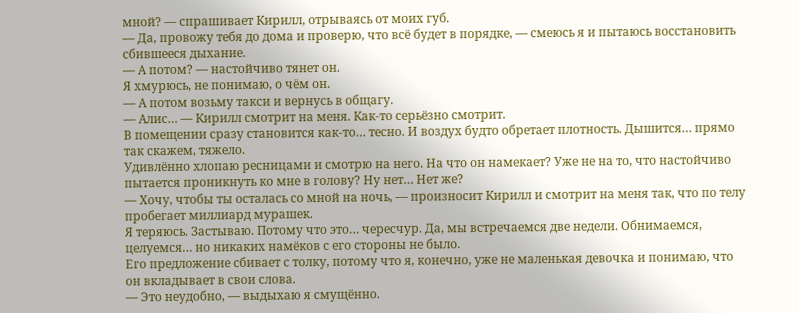мной? — спрашивает Кирилл, отрываясь от моих губ.
— Да, провожу тебя до дома и проверю, что всё будет в порядке, — смеюсь я и пытаюсь восстановить сбившееся дыхание.
— А потом? — настойчиво тянет он.
Я хмурюсь, не понимаю, о чём он.
— А потом возьму такси и вернусь в общагу.
— Алис… — Кирилл смотрит на меня. Как-то серьёзно смотрит.
В помещении сразу становится как-то… тесно. И воздух будто обретает плотность. Дышится… прямо так скажем, тяжело.
Удивлённо хлопаю ресницами и смотрю на него. На что он намекает? Уже не на то, что настойчиво пытается проникнуть ко мне в голову? Ну нет… Нет же?
— Хочу, чтобы ты осталась со мной на ночь, — произносит Кирилл и смотрит на меня так, что по телу пробегает миллиард мурашек.
Я теряюсь. Застываю. Потому что это… чересчур. Да, мы встречаемся две недели. Обнимаемся, целуемся… но никаких намёков с его стороны не было.
Его предложение сбивает с толку, потому что я, конечно, уже не маленькая девочка и понимаю, что он вкладывает в свои слова.
— Это неудобно, — выдыхаю я смущённо.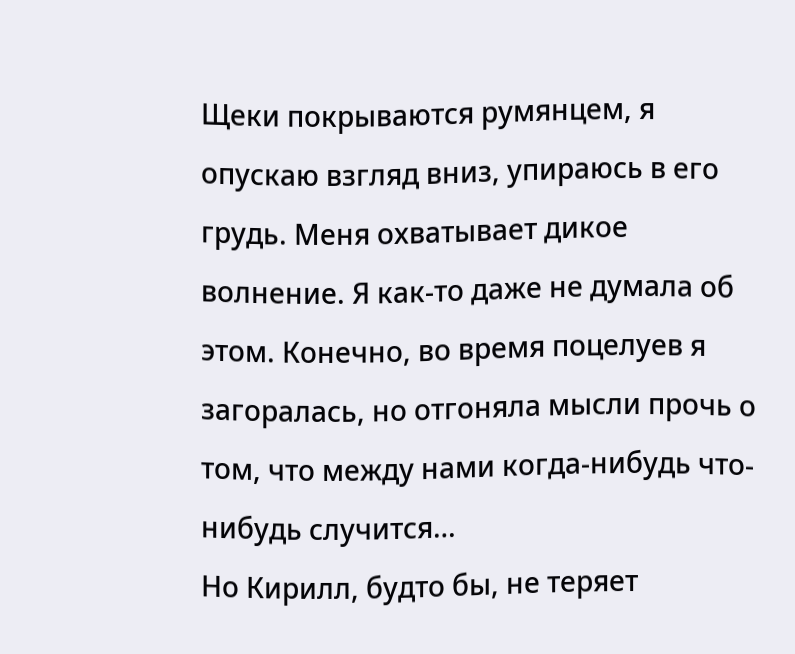Щеки покрываются румянцем, я опускаю взгляд вниз, упираюсь в его грудь. Меня охватывает дикое волнение. Я как-то даже не думала об этом. Конечно, во время поцелуев я загоралась, но отгоняла мысли прочь о том, что между нами когда-нибудь что-нибудь случится…
Но Кирилл, будто бы, не теряет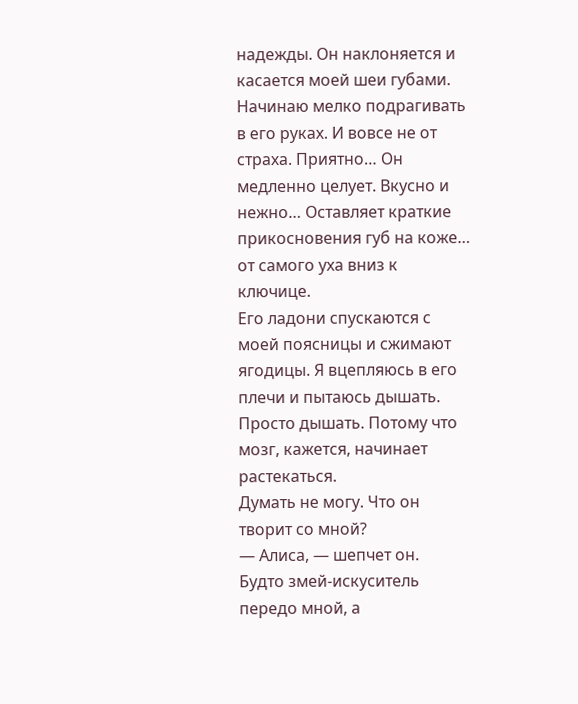надежды. Он наклоняется и касается моей шеи губами. Начинаю мелко подрагивать в его руках. И вовсе не от страха. Приятно… Он медленно целует. Вкусно и нежно… Оставляет краткие прикосновения губ на коже… от самого уха вниз к ключице.
Его ладони спускаются с моей поясницы и сжимают ягодицы. Я вцепляюсь в его плечи и пытаюсь дышать. Просто дышать. Потому что мозг, кажется, начинает растекаться.
Думать не могу. Что он творит со мной?
— Алиса, — шепчет он.
Будто змей-искуситель передо мной, а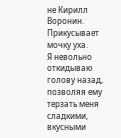не Кирилл Воронин. Прикусывает мочку уха.
Я невольно откидываю голову назад, позволяя ему терзать меня сладкими, вкусными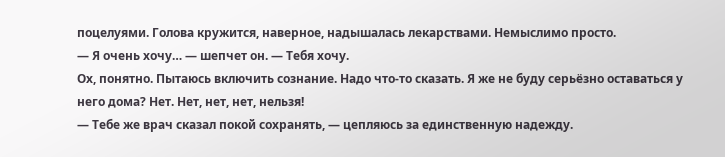поцелуями. Голова кружится, наверное, надышалась лекарствами. Немыслимо просто.
— Я очень хочу… — шепчет он. — Тебя хочу.
Ох, понятно. Пытаюсь включить сознание. Надо что-то сказать. Я же не буду серьёзно оставаться у него дома? Нет. Нет, нет, нет, нельзя!
— Тебе же врач сказал покой сохранять, — цепляюсь за единственную надежду.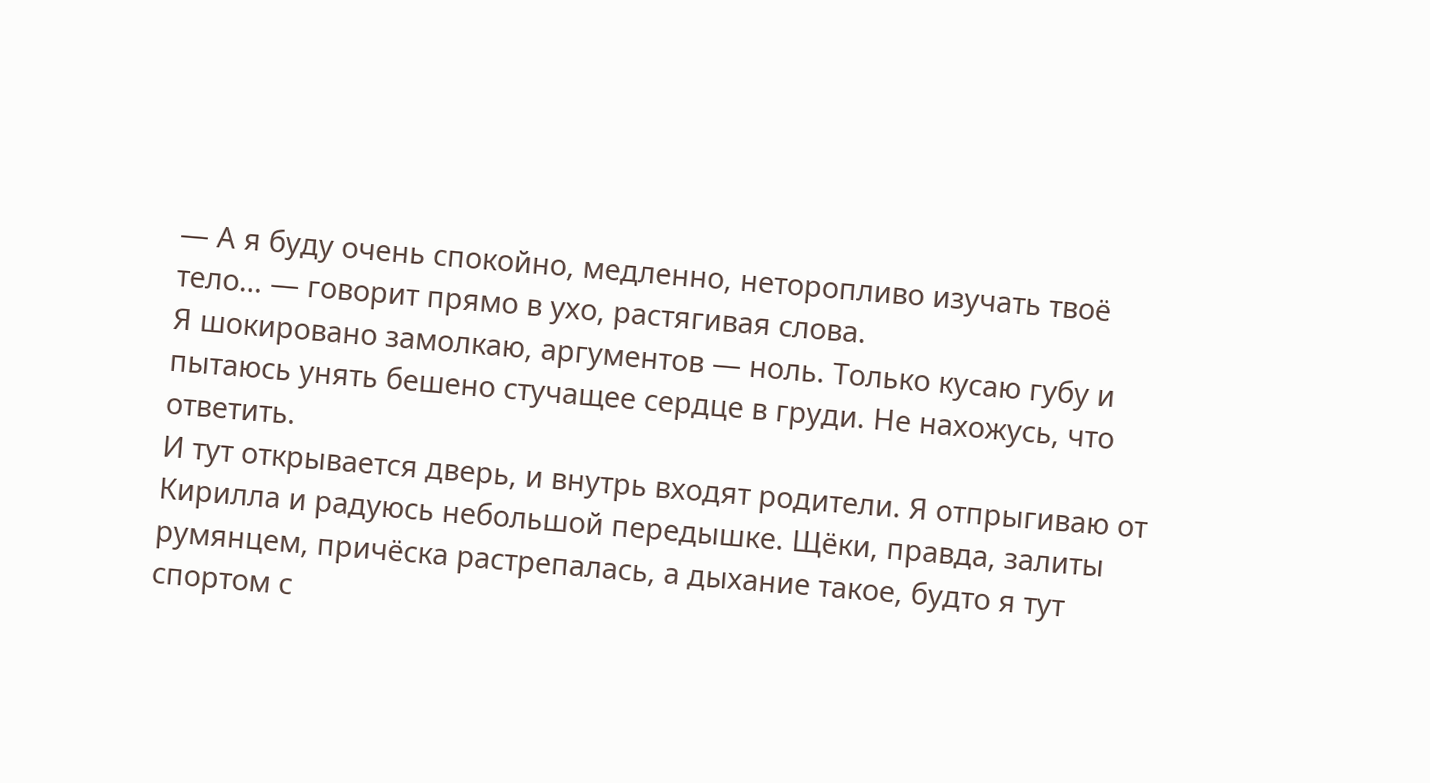— А я буду очень спокойно, медленно, неторопливо изучать твоё тело… — говорит прямо в ухо, растягивая слова.
Я шокировано замолкаю, аргументов — ноль. Только кусаю губу и пытаюсь унять бешено стучащее сердце в груди. Не нахожусь, что ответить.
И тут открывается дверь, и внутрь входят родители. Я отпрыгиваю от Кирилла и радуюсь небольшой передышке. Щёки, правда, залиты румянцем, причёска растрепалась, а дыхание такое, будто я тут спортом с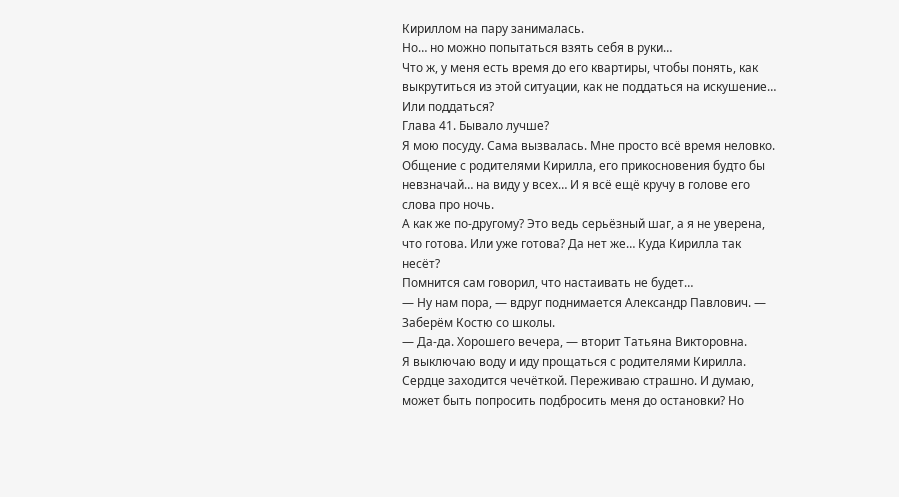Кириллом на пару занималась.
Но… но можно попытаться взять себя в руки…
Что ж, у меня есть время до его квартиры, чтобы понять, как выкрутиться из этой ситуации, как не поддаться на искушение… Или поддаться?
Глава 41. Бывало лучше?
Я мою посуду. Сама вызвалась. Мне просто всё время неловко. Общение с родителями Кирилла, его прикосновения будто бы невзначай… на виду у всех… И я всё ещё кручу в голове его слова про ночь.
А как же по-другому? Это ведь серьёзный шаг, а я не уверена, что готова. Или уже готова? Да нет же… Куда Кирилла так несёт?
Помнится сам говорил, что настаивать не будет…
— Ну нам пора, — вдруг поднимается Александр Павлович. — Заберём Костю со школы.
— Да-да. Хорошего вечера, — вторит Татьяна Викторовна.
Я выключаю воду и иду прощаться с родителями Кирилла. Сердце заходится чечёткой. Переживаю страшно. И думаю, может быть попросить подбросить меня до остановки? Но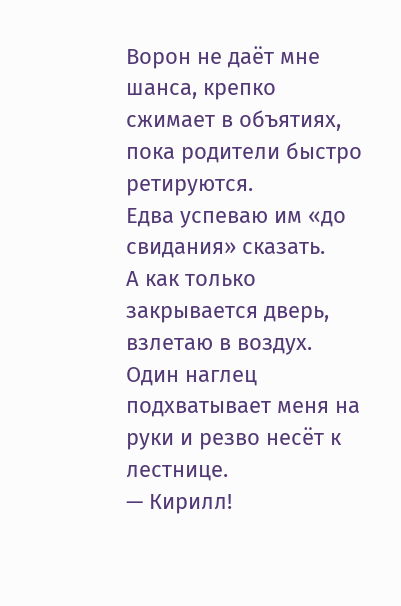Ворон не даёт мне шанса, крепко сжимает в объятиях, пока родители быстро ретируются.
Едва успеваю им «до свидания» сказать.
А как только закрывается дверь, взлетаю в воздух. Один наглец подхватывает меня на руки и резво несёт к лестнице.
— Кирилл!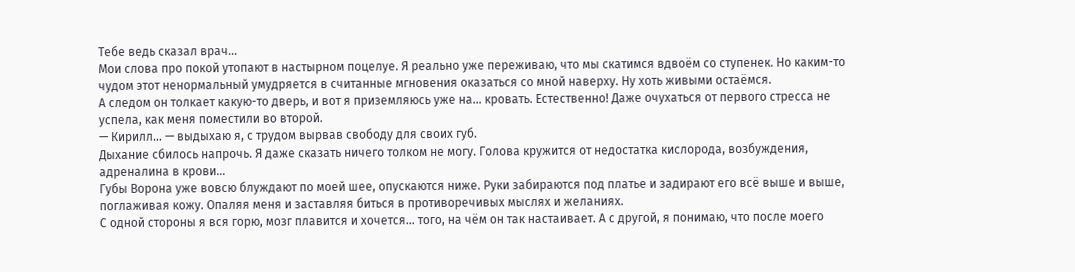Тебе ведь сказал врач…
Мои слова про покой утопают в настырном поцелуе. Я реально уже переживаю, что мы скатимся вдвоём со ступенек. Но каким-то чудом этот ненормальный умудряется в считанные мгновения оказаться со мной наверху. Ну хоть живыми остаёмся.
А следом он толкает какую-то дверь, и вот я приземляюсь уже на… кровать. Естественно! Даже очухаться от первого стресса не успела, как меня поместили во второй.
— Кирилл… — выдыхаю я, с трудом вырвав свободу для своих губ.
Дыхание сбилось напрочь. Я даже сказать ничего толком не могу. Голова кружится от недостатка кислорода, возбуждения, адреналина в крови…
Губы Ворона уже вовсю блуждают по моей шее, опускаются ниже. Руки забираются под платье и задирают его всё выше и выше, поглаживая кожу. Опаляя меня и заставляя биться в противоречивых мыслях и желаниях.
С одной стороны я вся горю, мозг плавится и хочется… того, на чём он так настаивает. А с другой, я понимаю, что после моего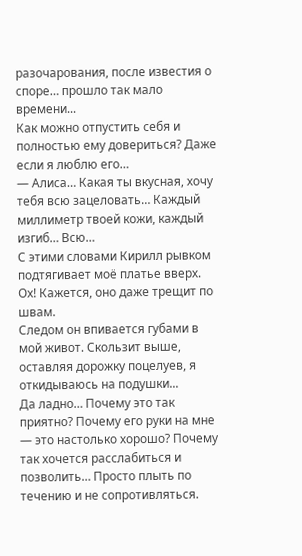разочарования, после известия о споре… прошло так мало времени...
Как можно отпустить себя и полностью ему довериться? Даже если я люблю его…
— Алиса… Какая ты вкусная, хочу тебя всю зацеловать… Каждый миллиметр твоей кожи, каждый изгиб… Всю…
С этими словами Кирилл рывком подтягивает моё платье вверх.
Ох! Кажется, оно даже трещит по швам.
Следом он впивается губами в мой живот. Скользит выше, оставляя дорожку поцелуев, я откидываюсь на подушки...
Да ладно… Почему это так приятно? Почему его руки на мне — это настолько хорошо? Почему так хочется расслабиться и позволить… Просто плыть по течению и не сопротивляться.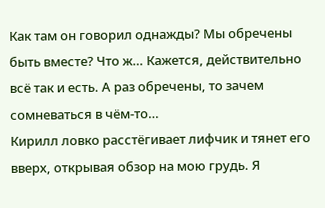Как там он говорил однажды? Мы обречены быть вместе? Что ж… Кажется, действительно всё так и есть. А раз обречены, то зачем сомневаться в чём-то…
Кирилл ловко расстёгивает лифчик и тянет его вверх, открывая обзор на мою грудь. Я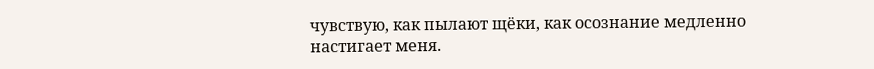чувствую, как пылают щёки, как осознание медленно настигает меня.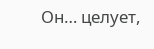Он… целует,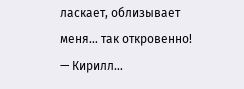ласкает, облизывает меня… так откровенно!
— Кирилл…